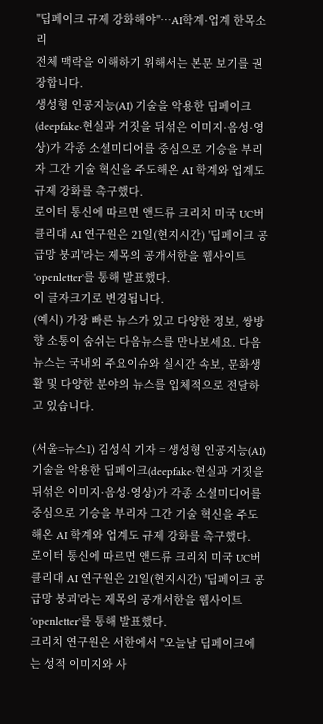"딥페이크 규제 강화해야"…AI학계·업계 한목소리
전체 맥락을 이해하기 위해서는 본문 보기를 권장합니다.
생성형 인공지능(AI) 기술을 악용한 딥페이크(deepfake·현실과 거짓을 뒤섞은 이미지·음성·영상)가 각종 소셜미디어를 중심으로 기승을 부리자 그간 기술 혁신을 주도해온 AI 학계와 업계도 규제 강화를 촉구했다.
로이터 통신에 따르면 앤드류 크리치 미국 UC버클리대 AI 연구원은 21일(현지시간) '딥페이크 공급망 붕괴'라는 제목의 공개서한을 웹사이트 'openletter'를 통해 발표했다.
이 글자크기로 변경됩니다.
(예시) 가장 빠른 뉴스가 있고 다양한 정보, 쌍방향 소통이 숨쉬는 다음뉴스를 만나보세요. 다음뉴스는 국내외 주요이슈와 실시간 속보, 문화생활 및 다양한 분야의 뉴스를 입체적으로 전달하고 있습니다.

(서울=뉴스1) 김성식 기자 = 생성형 인공지능(AI) 기술을 악용한 딥페이크(deepfake·현실과 거짓을 뒤섞은 이미지·음성·영상)가 각종 소셜미디어를 중심으로 기승을 부리자 그간 기술 혁신을 주도해온 AI 학계와 업계도 규제 강화를 촉구했다.
로이터 통신에 따르면 앤드류 크리치 미국 UC버클리대 AI 연구원은 21일(현지시간) '딥페이크 공급망 붕괴'라는 제목의 공개서한을 웹사이트 'openletter'를 통해 발표했다.
크리치 연구원은 서한에서 "오늘날 딥페이크에는 성적 이미지와 사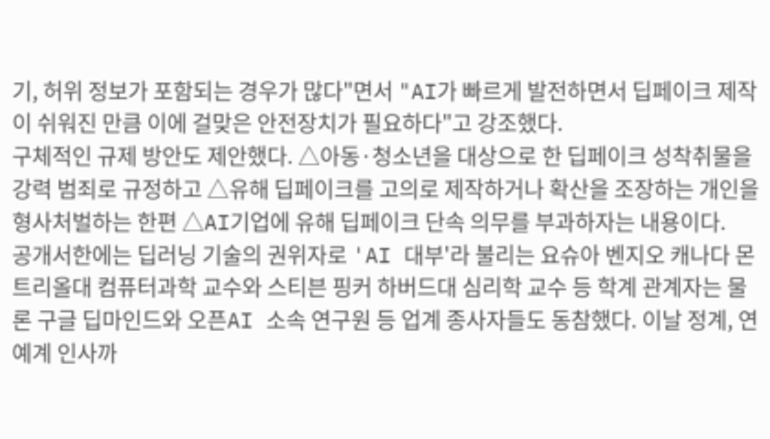기, 허위 정보가 포함되는 경우가 많다"면서 "AI가 빠르게 발전하면서 딥페이크 제작이 쉬워진 만큼 이에 걸맞은 안전장치가 필요하다"고 강조했다.
구체적인 규제 방안도 제안했다. △아동·청소년을 대상으로 한 딥페이크 성착취물을 강력 범죄로 규정하고 △유해 딥페이크를 고의로 제작하거나 확산을 조장하는 개인을 형사처벌하는 한편 △AI기업에 유해 딥페이크 단속 의무를 부과하자는 내용이다.
공개서한에는 딥러닝 기술의 권위자로 'AI 대부'라 불리는 요슈아 벤지오 캐나다 몬트리올대 컴퓨터과학 교수와 스티븐 핑커 하버드대 심리학 교수 등 학계 관계자는 물론 구글 딥마인드와 오픈AI 소속 연구원 등 업계 종사자들도 동참했다. 이날 정계, 연예계 인사까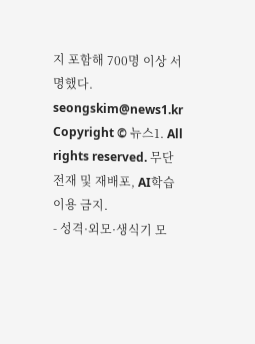지 포함해 700명 이상 서명했다.
seongskim@news1.kr
Copyright © 뉴스1. All rights reserved. 무단 전재 및 재배포, AI학습 이용 금지.
- 성격·외모·생식기 모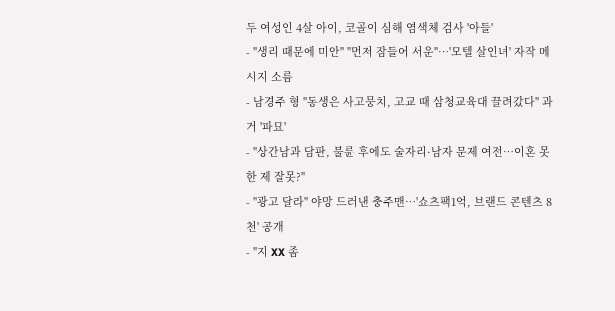두 여성인 4살 아이, 코골이 심해 염색체 검사 '아들'
- "생리 때문에 미안" "먼저 잠들어 서운"…'모텔 살인녀' 자작 메시지 소름
- 남경주 형 "동생은 사고뭉치, 고교 때 삼청교육대 끌려갔다" 과거 '파묘'
- "상간남과 담판, 불륜 후에도 술자리·남자 문제 여전…이혼 못한 제 잘못?"
- "광고 달라" 야망 드러낸 충주맨…'쇼츠팩1억, 브랜드 콘텐츠 8천' 공개
- "지 XX 좀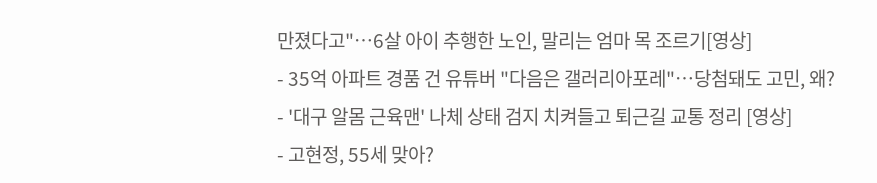만졌다고"…6살 아이 추행한 노인, 말리는 엄마 목 조르기[영상]
- 35억 아파트 경품 건 유튜버 "다음은 갤러리아포레"…당첨돼도 고민, 왜?
- '대구 알몸 근육맨' 나체 상태 검지 치켜들고 퇴근길 교통 정리 [영상]
- 고현정, 55세 맞아?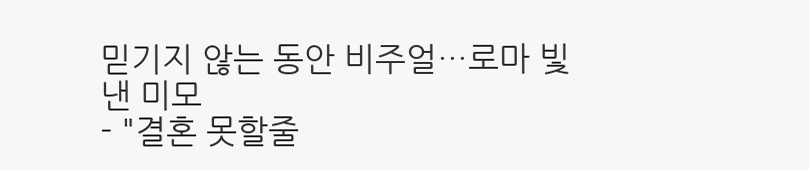믿기지 않는 동안 비주얼…로마 빛낸 미모
- "결혼 못할줄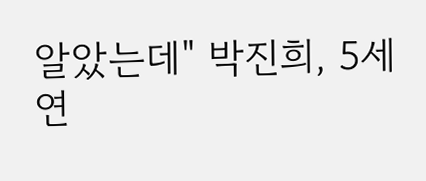알았는데" 박진희, 5세 연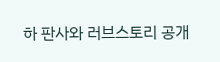하 판사와 러브스토리 공개